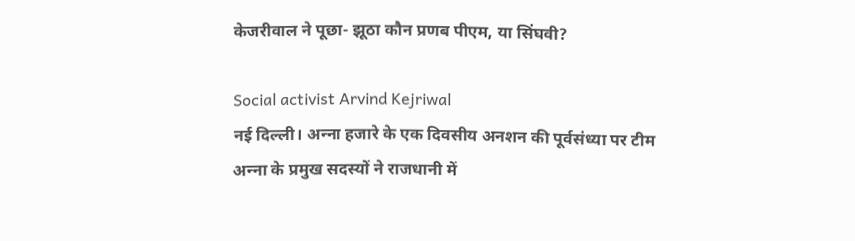केजरीवाल ने पूछा- झूठा कौन प्रणब पीएम, या सिंघवी?

Social activist Arvind Kejriwal
नई दिल्‍ली। अन्‍ना हजारे के एक दिवसीय अनशन की पूर्वसंध्‍या पर टीम अन्‍ना के प्रमुख सदस्‍यों ने राजधानी में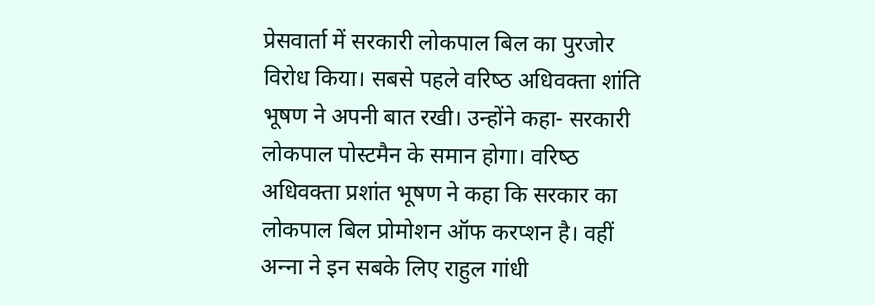प्रेसवार्ता में सरकारी लोकपाल बिल का पुरजोर विरोध किया। सबसे पहले वरिष्‍ठ अधिवक्‍ता शांति भूषण ने अपनी बात रखी। उन्‍होंने कहा- सरकारी लोकपाल पोस्‍टमैन के समान होगा। वरिष्‍ठ अधिवक्‍ता प्रशांत भूषण ने कहा कि सरकार का लोकपाल बिल प्रोमोशन ऑफ करप्‍शन है। वहीं अन्‍ना ने इन सबके लिए राहुल गांधी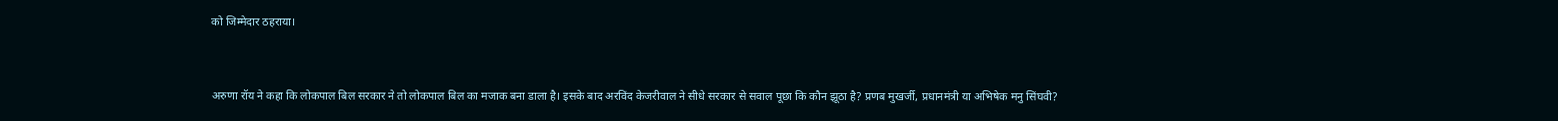को जिम्‍मेदार ठहराया।


अरुणा रॉय ने कहा कि लोकपाल बिल सरकार ने तो लोकपाल बिल का मजाक बना डाला है। इसके बाद अरविंद केजरीवाल ने सीधे सरकार से सवाल पूछा कि कौन झूठा है? प्रणब मुखर्जी, प्रधानमंत्री या अभिषेक मनु सिंघवी?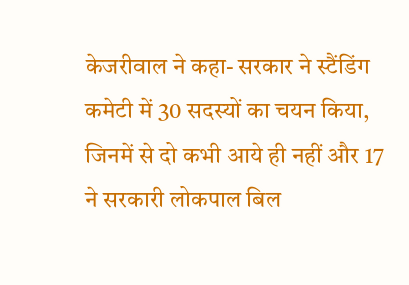केजरीवाल ने कहा- सरकार ने स्‍टैंडिंग कमेटी में 30 सदस्‍यों का चयन किया, जिनमें से दो कभी आये ही नहीं और 17 ने सरकारी लोकपाल बिल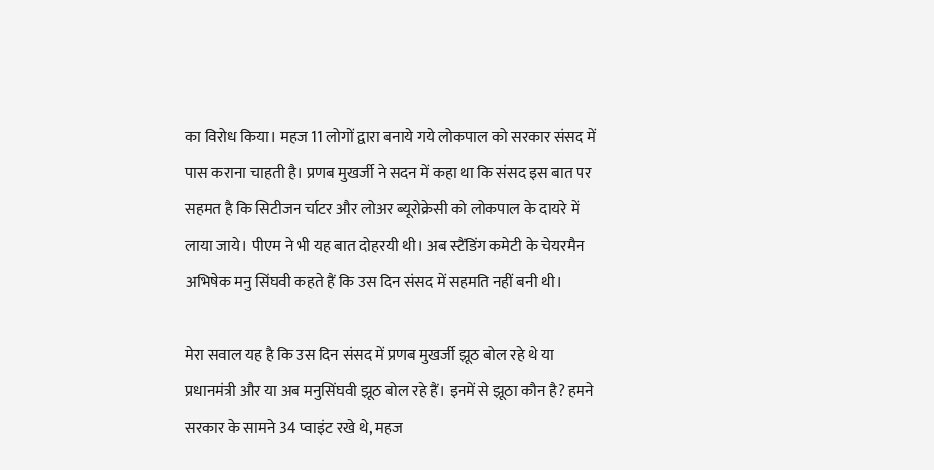का विरोध किया। महज 11 लोगों द्वारा बनाये गये लोकपाल को सरकार संसद में पास कराना चाहती है। प्रणब मुखर्जी ने सदन में कहा था कि संसद इस बात पर सहमत है कि सिटीजन र्चाटर और लोअर ब्‍यूरोक्रेसी को लोकपाल के दायरे में लाया जाये। पीएम ने भी यह बात दोहरयी थी। अब स्‍टैंडिंग कमेटी के चेयरमैन अभिषेक मनु सिं‍घवी कहते हैं कि उस दिन संसद में सहमति नहीं बनी थी।

मेरा सवाल यह है कि उस दिन संसद में प्रणब मुखर्जी झूठ बोल रहे थे या प्रधानमंत्री और या अब मनुसिंघवी झूठ बोल रहे हैं। इनमें से झूठा कौन है? हमने सरकार के सामने 34 प्‍वाइंट रखे थे, महज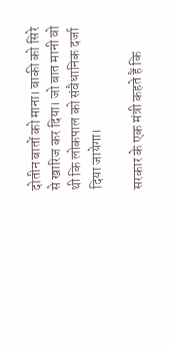दोतीन बातों को माना। बाकी को सिरे से खारिज कर दिया। जो बात मानी वो थी कि लोकपाल को संवैधानिक दर्जा दिया जायेगा।

सरकार के एक मंत्री कहते हैं कि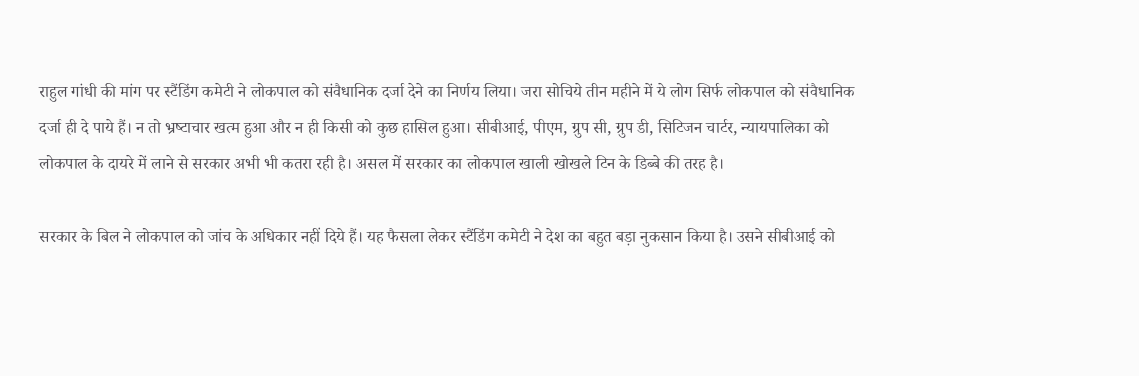राहुल गांधी की मांग पर स्‍टैंडिंग कमेटी ने लोकपाल को संवैधानिक दर्जा देने का निर्णय लिया। जरा सोचिये तीन महीने में ये लोग सिर्फ लोकपाल को संवैधानिक दर्जा ही दे पाये हैं। न तो भ्रष्‍टाचार खत्‍म हुआ और न ही किसी को कुछ हासिल हुआ। सीबीआई, पीएम, ग्रुप सी, ग्रुप डी, सिटिजन चार्टर, न्‍यायपालिका को लोकपाल के दायरे में लाने से सरकार अभी भी कतरा रही है। असल में सरकार का लोकपाल खाली खोखले टिन के डिब्‍बे की तरह है।

सरकार के बिल ने लोकपाल को जांच के अधिकार नहीं दिये हैं। यह फैसला लेकर स्‍टैंडिंग कमेटी ने देश का बहुत बड़ा नुकसान किया है। उसने सीबीआई को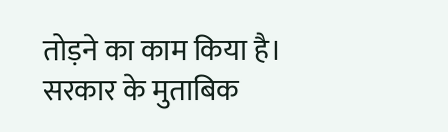तोड़ने का काम किया है। सरकार के मुताबिक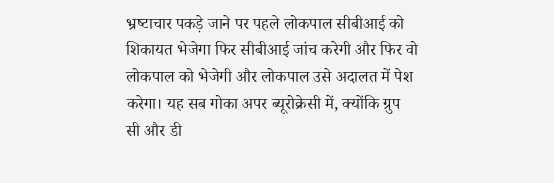भ्रष्‍टाचार पकड़े जाने पर पहले लोकपाल सीबीआई को शिकायत भेजेगा फिर सीबीआई जांच करेगी और फिर वो लोकपाल को भेजेगी और लोकपाल उसे अदालत में पेश करेगा। यह सब गोका अपर ब्‍यूरोक्रेसी में, क्‍योंकि ग्रुप सी और डी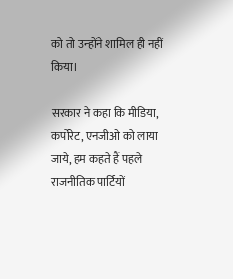को तो उन्‍होंने शामिल ही नहीं किया।

सरकार ने कहा कि मीडिया, कर्पोरेट, एनजीओ को लाया जाये, हम कहते हैं पहले राजनीतिक पार्टियों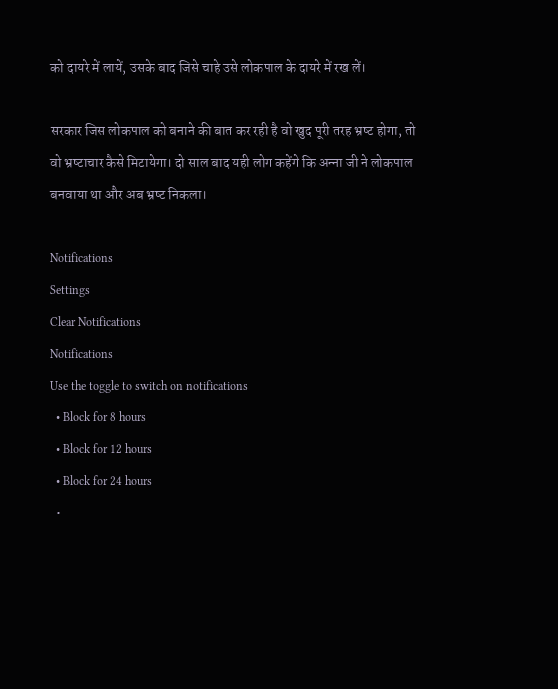को दायरे में लायें, उसके बाद जिसे चाहे उसे लोकपाल के दायरे में रख लें।

सरकार जिस लोकपाल को बनाने की बात कर रही है वो खुद पूरी तरह भ्रष्‍ट होगा, तो वो भ्रष्‍टाचार कैसे मिटायेगा। दो साल बाद यही लोग कहेंगे कि अन्‍ना जी ने लोकपाल बनवाया था और अब भ्रष्‍ट निकला।

Notifications
Settings
Clear Notifications
Notifications
Use the toggle to switch on notifications
  • Block for 8 hours
  • Block for 12 hours
  • Block for 24 hours
  •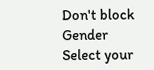Don't block
Gender
Select your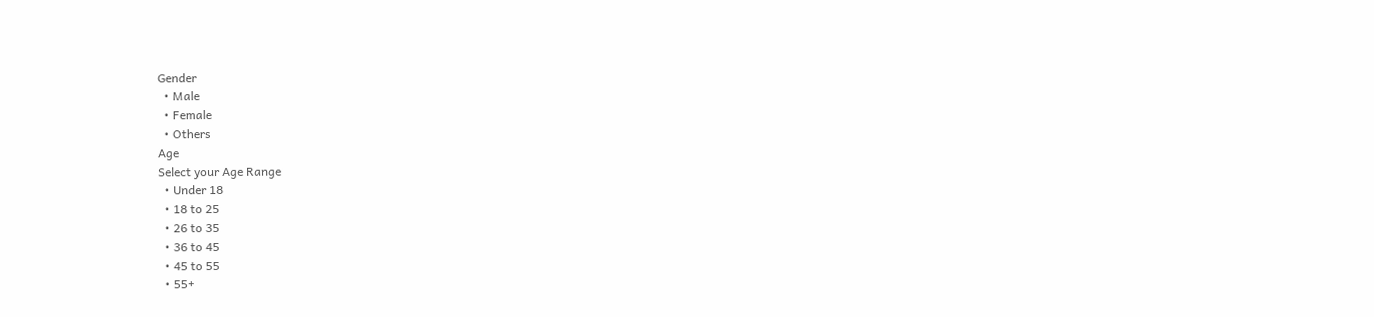Gender
  • Male
  • Female
  • Others
Age
Select your Age Range
  • Under 18
  • 18 to 25
  • 26 to 35
  • 36 to 45
  • 45 to 55
  • 55+